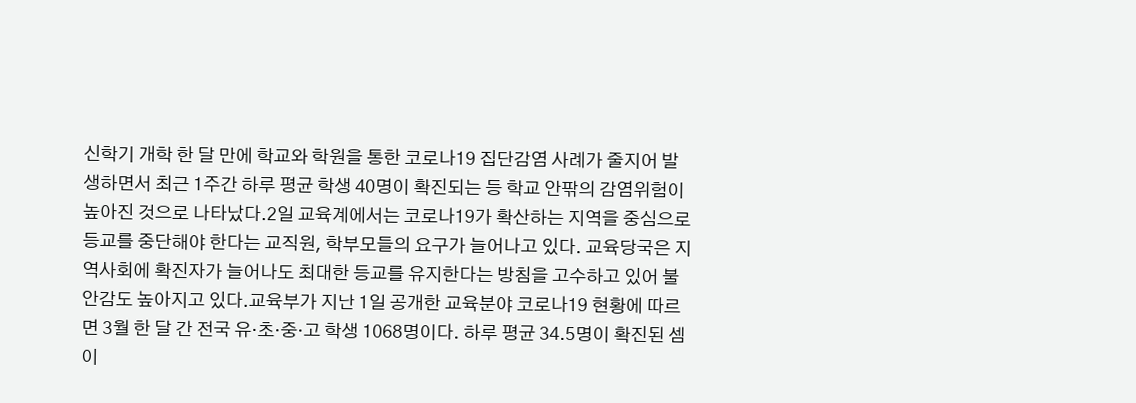신학기 개학 한 달 만에 학교와 학원을 통한 코로나19 집단감염 사례가 줄지어 발생하면서 최근 1주간 하루 평균 학생 40명이 확진되는 등 학교 안팎의 감염위험이 높아진 것으로 나타났다.2일 교육계에서는 코로나19가 확산하는 지역을 중심으로 등교를 중단해야 한다는 교직원, 학부모들의 요구가 늘어나고 있다. 교육당국은 지역사회에 확진자가 늘어나도 최대한 등교를 유지한다는 방침을 고수하고 있어 불안감도 높아지고 있다.교육부가 지난 1일 공개한 교육분야 코로나19 현황에 따르면 3월 한 달 간 전국 유·초·중·고 학생 1068명이다. 하루 평균 34.5명이 확진된 셈이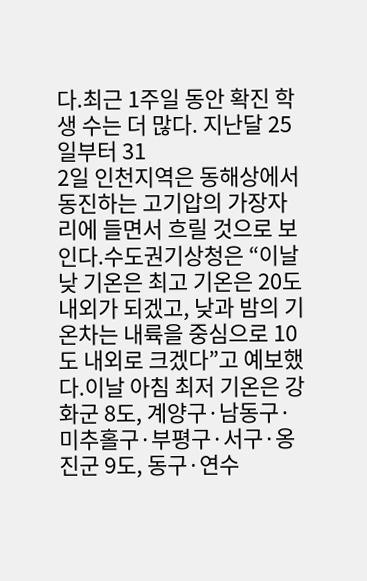다.최근 1주일 동안 확진 학생 수는 더 많다. 지난달 25일부터 31
2일 인천지역은 동해상에서 동진하는 고기압의 가장자리에 들면서 흐릴 것으로 보인다.수도권기상청은 “이날 낮 기온은 최고 기온은 20도 내외가 되겠고, 낮과 밤의 기온차는 내륙을 중심으로 10도 내외로 크겠다”고 예보했다.이날 아침 최저 기온은 강화군 8도, 계양구·남동구·미추홀구·부평구·서구·옹진군 9도, 동구·연수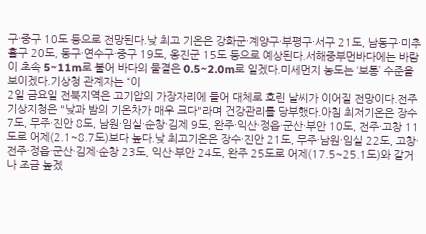구·중구 10도 등으로 전망된다.낮 최고 기온은 강화군·계양구·부평구·서구 21도, 남동구·미추홀구 20도, 동구·연수구·중구 19도, 옹진군 15도 등으로 예상된다.서해중부먼바다에는 바람이 초속 5~11m로 불어 바다의 물결은 0.5~2.0m로 일겠다.미세먼지 농도는 ‘보통’ 수준을 보이겠다.기상청 관계자는 “이
2일 금요일 전북지역은 고기압의 가장자리에 들어 대체로 흐린 날씨가 이어질 전망이다.전주기상지청은 "낮과 밤의 기온차가 매우 크다"라며 건강관리를 당부했다.아침 최저기온은 장수 7도, 무주·진안 8도, 남원·임실·순창·김제 9도, 완주·익산·정읍·군산·부안 10도, 전주·고창 11도로 어제(2.1~8.7도)보다 높다.낮 최고기온은 장수·진안 21도, 무주·남원·임실 22도, 고창·전주·정읍·군산·김제·순창 23도, 익산·부안 24도, 완주 25도로 어제(17.5~25.1도)와 같거나 조금 높겠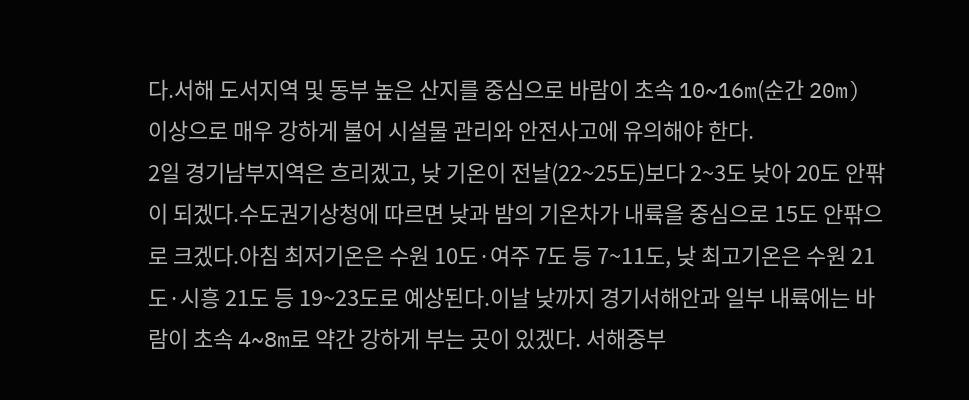다.서해 도서지역 및 동부 높은 산지를 중심으로 바람이 초속 10~16m(순간 20m) 이상으로 매우 강하게 불어 시설물 관리와 안전사고에 유의해야 한다.
2일 경기남부지역은 흐리겠고, 낮 기온이 전날(22~25도)보다 2~3도 낮아 20도 안팎이 되겠다.수도권기상청에 따르면 낮과 밤의 기온차가 내륙을 중심으로 15도 안팎으로 크겠다.아침 최저기온은 수원 10도·여주 7도 등 7~11도, 낮 최고기온은 수원 21도·시흥 21도 등 19~23도로 예상된다.이날 낮까지 경기서해안과 일부 내륙에는 바람이 초속 4~8m로 약간 강하게 부는 곳이 있겠다. 서해중부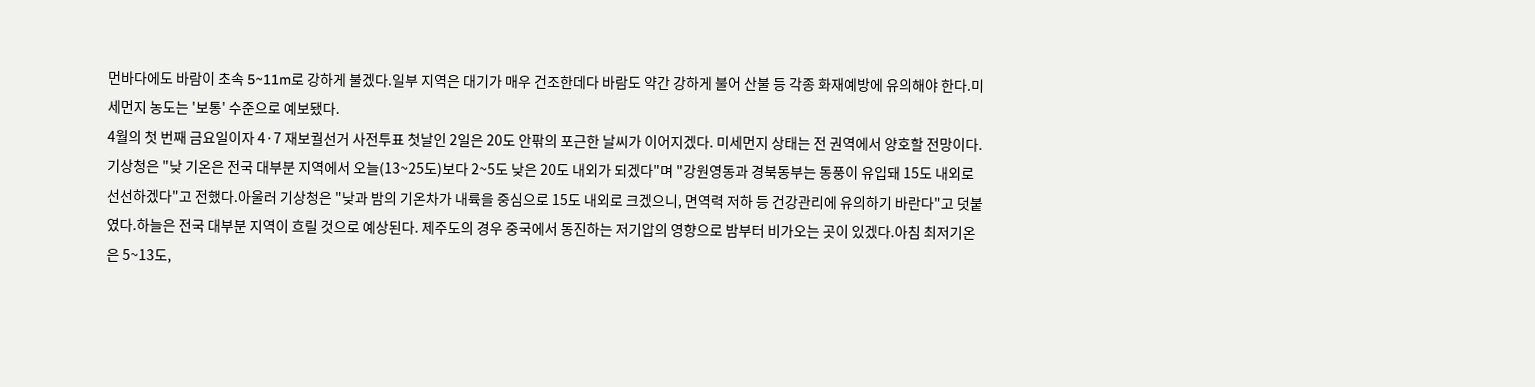먼바다에도 바람이 초속 5~11m로 강하게 불겠다.일부 지역은 대기가 매우 건조한데다 바람도 약간 강하게 불어 산불 등 각종 화재예방에 유의해야 한다.미세먼지 농도는 '보통' 수준으로 예보됐다.
4월의 첫 번째 금요일이자 4·7 재보궐선거 사전투표 첫날인 2일은 20도 안팎의 포근한 날씨가 이어지겠다. 미세먼지 상태는 전 권역에서 양호할 전망이다.기상청은 "낮 기온은 전국 대부분 지역에서 오늘(13~25도)보다 2~5도 낮은 20도 내외가 되겠다"며 "강원영동과 경북동부는 동풍이 유입돼 15도 내외로 선선하겠다"고 전했다.아울러 기상청은 "낮과 밤의 기온차가 내륙을 중심으로 15도 내외로 크겠으니, 면역력 저하 등 건강관리에 유의하기 바란다"고 덧붙였다.하늘은 전국 대부분 지역이 흐릴 것으로 예상된다. 제주도의 경우 중국에서 동진하는 저기압의 영향으로 밤부터 비가오는 곳이 있겠다.아침 최저기온은 5~13도,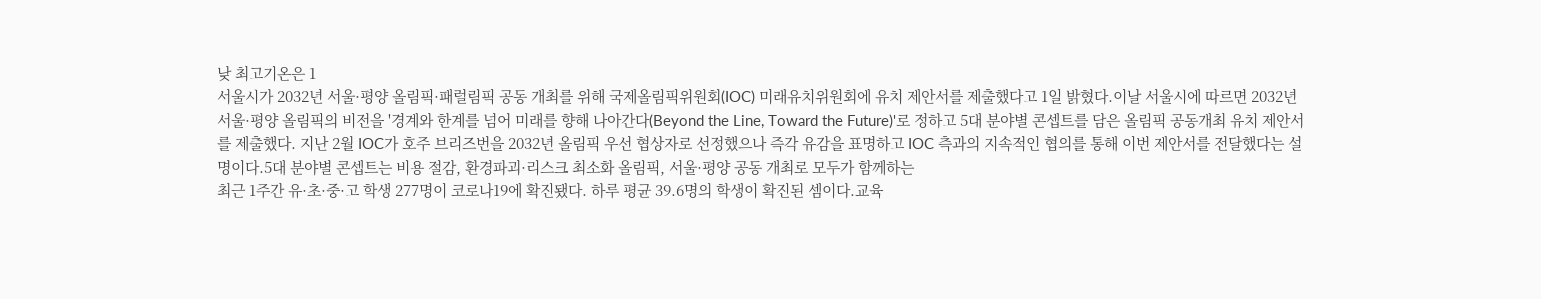낮 최고기온은 1
서울시가 2032년 서울·평양 올림픽·패럴림픽 공동 개최를 위해 국제올림픽위원회(IOC) 미래유치위원회에 유치 제안서를 제출했다고 1일 밝혔다.이날 서울시에 따르면 2032년 서울·평양 올림픽의 비전을 '경계와 한계를 넘어 미래를 향해 나아간다(Beyond the Line, Toward the Future)'로 정하고 5대 분야별 콘셉트를 담은 올림픽 공동개최 유치 제안서를 제출했다. 지난 2월 IOC가 호주 브리즈번을 2032년 올림픽 우선 협상자로 선정했으나 즉각 유감을 표명하고 IOC 측과의 지속적인 협의를 통해 이번 제안서를 전달했다는 설명이다.5대 분야별 콘셉트는 비용 절감, 환경파괴·리스크 최소화 올림픽, 서울·평양 공동 개최로 모두가 함께하는
최근 1주간 유·초·중·고 학생 277명이 코로나19에 확진됐다. 하루 평균 39.6명의 학생이 확진된 셈이다.교육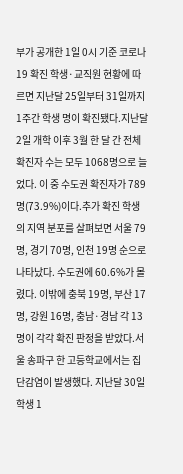부가 공개한 1일 0시 기준 코로나19 확진 학생·교직원 현황에 따르면 지난달 25일부터 31일까지 1주간 학생 명이 확진됐다.지난달 2일 개학 이후 3월 한 달 간 전체 확진자 수는 모두 1068명으로 늘었다. 이 중 수도권 확진자가 789명(73.9%)이다.추가 확진 학생의 지역 분포를 살펴보면 서울 79명, 경기 70명, 인천 19명 순으로 나타났다. 수도권에 60.6%가 몰렸다. 이밖에 충북 19명, 부산 17명, 강원 16명, 충남·경남 각 13명이 각각 확진 판정을 받았다.서울 송파구 한 고등학교에서는 집단감염이 발생했다. 지난달 30일 학생 1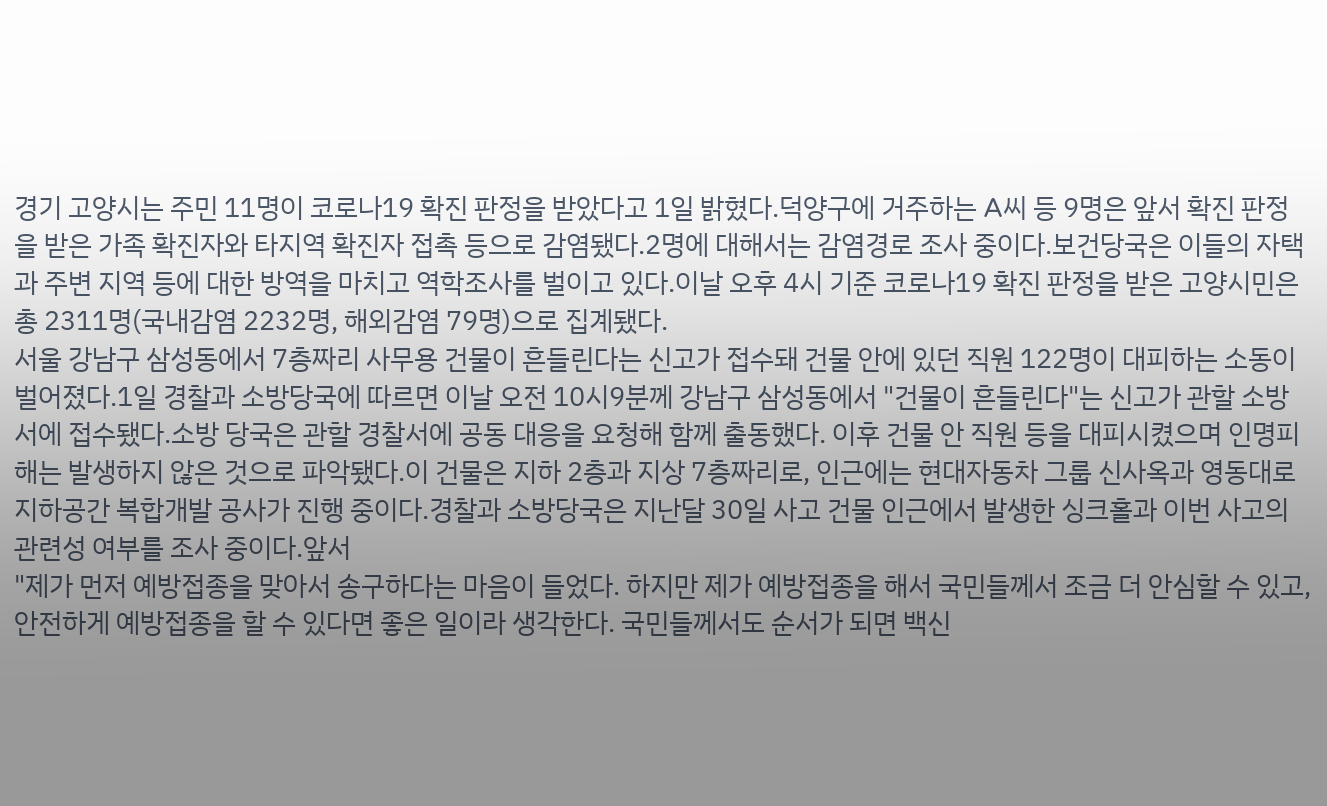경기 고양시는 주민 11명이 코로나19 확진 판정을 받았다고 1일 밝혔다.덕양구에 거주하는 A씨 등 9명은 앞서 확진 판정을 받은 가족 확진자와 타지역 확진자 접촉 등으로 감염됐다.2명에 대해서는 감염경로 조사 중이다.보건당국은 이들의 자택과 주변 지역 등에 대한 방역을 마치고 역학조사를 벌이고 있다.이날 오후 4시 기준 코로나19 확진 판정을 받은 고양시민은 총 2311명(국내감염 2232명, 해외감염 79명)으로 집계됐다.
서울 강남구 삼성동에서 7층짜리 사무용 건물이 흔들린다는 신고가 접수돼 건물 안에 있던 직원 122명이 대피하는 소동이 벌어졌다.1일 경찰과 소방당국에 따르면 이날 오전 10시9분께 강남구 삼성동에서 "건물이 흔들린다"는 신고가 관할 소방서에 접수됐다.소방 당국은 관할 경찰서에 공동 대응을 요청해 함께 출동했다. 이후 건물 안 직원 등을 대피시켰으며 인명피해는 발생하지 않은 것으로 파악됐다.이 건물은 지하 2층과 지상 7층짜리로, 인근에는 현대자동차 그룹 신사옥과 영동대로 지하공간 복합개발 공사가 진행 중이다.경찰과 소방당국은 지난달 30일 사고 건물 인근에서 발생한 싱크홀과 이번 사고의 관련성 여부를 조사 중이다.앞서
"제가 먼저 예방접종을 맞아서 송구하다는 마음이 들었다. 하지만 제가 예방접종을 해서 국민들께서 조금 더 안심할 수 있고, 안전하게 예방접종을 할 수 있다면 좋은 일이라 생각한다. 국민들께서도 순서가 되면 백신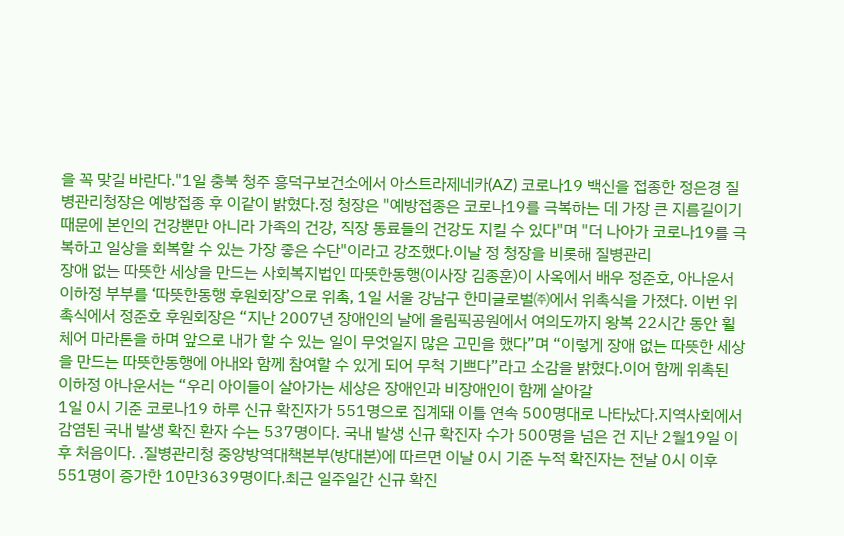을 꼭 맞길 바란다."1일 충북 청주 흥덕구보건소에서 아스트라제네카(AZ) 코로나19 백신을 접종한 정은경 질병관리청장은 예방접종 후 이같이 밝혔다.정 청장은 "예방접종은 코로나19를 극복하는 데 가장 큰 지름길이기 때문에 본인의 건강뿐만 아니라 가족의 건강, 직장 동료들의 건강도 지킬 수 있다"며 "더 나아가 코로나19를 극복하고 일상을 회복할 수 있는 가장 좋은 수단"이라고 강조했다.이날 정 청장을 비롯해 질병관리
장애 없는 따뜻한 세상을 만드는 사회복지법인 따뜻한동행(이사장 김종훈)이 사옥에서 배우 정준호, 아나운서 이하정 부부를 ‘따뜻한동행 후원회장’으로 위촉, 1일 서울 강남구 한미글로벌㈜에서 위촉식을 가졌다. 이번 위촉식에서 정준호 후원회장은 “지난 2007년 장애인의 날에 올림픽공원에서 여의도까지 왕복 22시간 동안 휠체어 마라톤을 하며 앞으로 내가 할 수 있는 일이 무엇일지 많은 고민을 했다”며 “이렇게 장애 없는 따뜻한 세상을 만드는 따뜻한동행에 아내와 함께 참여할 수 있게 되어 무척 기쁘다”라고 소감을 밝혔다.이어 함께 위촉된 이하정 아나운서는 “우리 아이들이 살아가는 세상은 장애인과 비장애인이 함께 살아갈
1일 0시 기준 코로나19 하루 신규 확진자가 551명으로 집계돼 이틀 연속 500명대로 나타났다.지역사회에서 감염된 국내 발생 확진 환자 수는 537명이다. 국내 발생 신규 확진자 수가 500명을 넘은 건 지난 2월19일 이후 처음이다. .질병관리청 중앙방역대책본부(방대본)에 따르면 이날 0시 기준 누적 확진자는 전날 0시 이후 551명이 증가한 10만3639명이다.최근 일주일간 신규 확진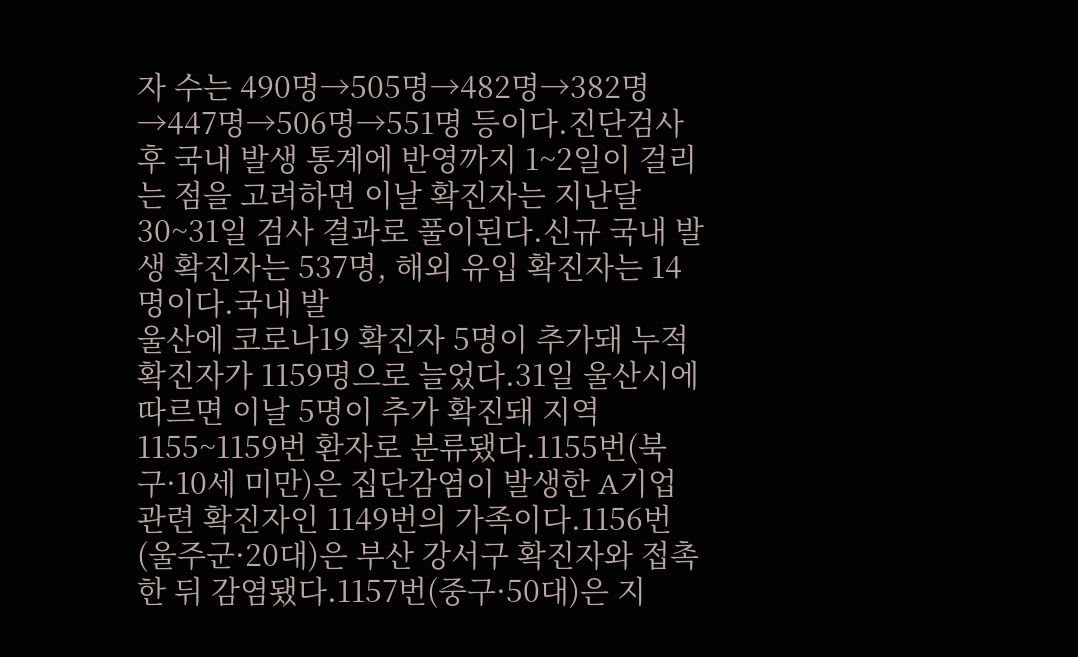자 수는 490명→505명→482명→382명→447명→506명→551명 등이다.진단검사 후 국내 발생 통계에 반영까지 1~2일이 걸리는 점을 고려하면 이날 확진자는 지난달 30~31일 검사 결과로 풀이된다.신규 국내 발생 확진자는 537명, 해외 유입 확진자는 14명이다.국내 발
울산에 코로나19 확진자 5명이 추가돼 누적 확진자가 1159명으로 늘었다.31일 울산시에 따르면 이날 5명이 추가 확진돼 지역 1155~1159번 환자로 분류됐다.1155번(북구·10세 미만)은 집단감염이 발생한 A기업 관련 확진자인 1149번의 가족이다.1156번(울주군·20대)은 부산 강서구 확진자와 접촉한 뒤 감염됐다.1157번(중구·50대)은 지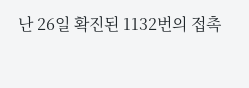난 26일 확진된 1132번의 접촉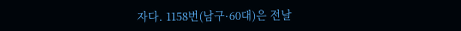자다. 1158번(남구·60대)은 전날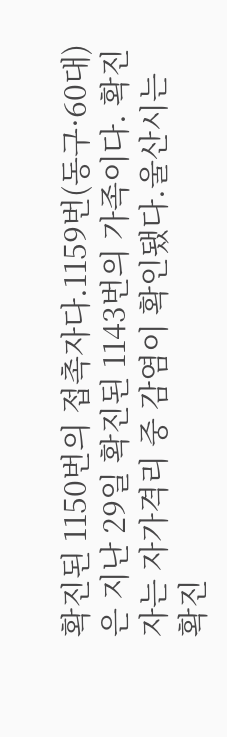확진된 1150번의 접촉자다.1159번(동구·60대)은 지난 29일 확진된 1143번의 가족이다. 확진자는 자가격리 중 감염이 확인됐다.울산시는 확진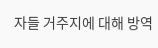자들 거주지에 대해 방역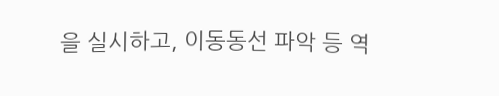을 실시하고, 이동동선 파악 등 역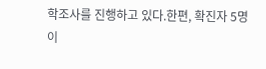학조사를 진행하고 있다.한편, 확진자 5명이